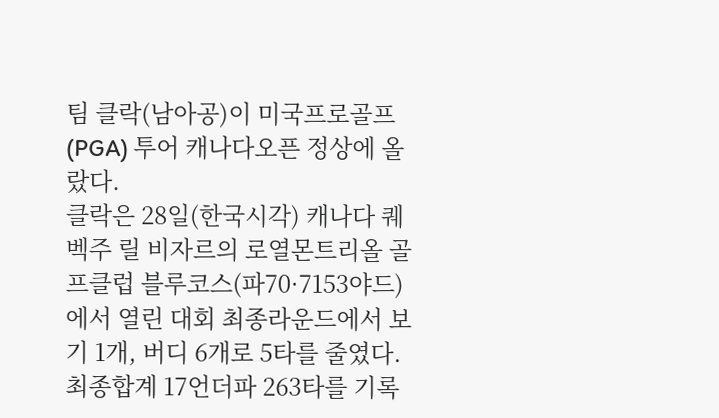팀 클락(남아공)이 미국프로골프(PGA) 투어 캐나다오픈 정상에 올랐다.
클락은 28일(한국시각) 캐나다 퀘벡주 릴 비자르의 로열몬트리올 골프클럽 블루코스(파70·7153야드)에서 열린 대회 최종라운드에서 보기 1개, 버디 6개로 5타를 줄였다. 최종합계 17언더파 263타를 기록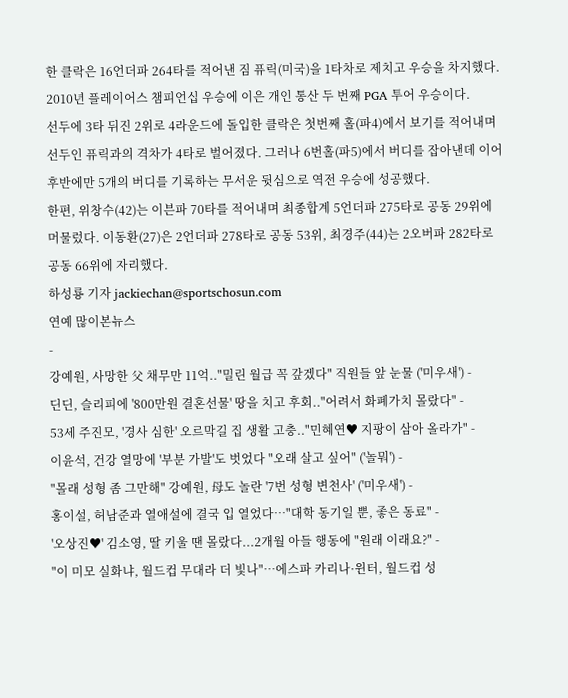한 클락은 16언더파 264타를 적어낸 짐 퓨릭(미국)을 1타차로 제치고 우승을 차지했다. 2010년 플레이어스 챔피언십 우승에 이은 개인 통산 두 번째 PGA 투어 우승이다.
선두에 3타 뒤진 2위로 4라운드에 돌입한 클락은 첫번째 홀(파4)에서 보기를 적어내며 선두인 퓨릭과의 격차가 4타로 벌어졌다. 그러나 6번홀(파5)에서 버디를 잡아낸데 이어 후반에만 5개의 버디를 기록하는 무서운 뒷심으로 역전 우승에 성공했다.
한편, 위창수(42)는 이븐파 70타를 적어내며 최종합계 5언더파 275타로 공동 29위에 머물렀다. 이동환(27)은 2언더파 278타로 공동 53위, 최경주(44)는 2오버파 282타로 공동 66위에 자리했다.
하성룡 기자 jackiechan@sportschosun.com
연예 많이본뉴스
-
강예원, 사망한 父 채무만 11억.."밀린 월급 꼭 갚겠다" 직원들 앞 눈물 ('미우새') -
딘딘, 슬리피에 '800만원 결혼선물' 땅을 치고 후회.."어려서 화폐가치 몰랐다" -
53세 주진모, '경사 심한' 오르막길 집 생활 고충.."민혜연♥ 지팡이 삼아 올라가" -
이윤석, 건강 열망에 '부분 가발'도 벗었다 "오래 살고 싶어" ('놀뭐') -
"몰래 성형 좀 그만해" 강예원, 母도 놀란 '7번 성형 변천사' ('미우새') -
홍이설, 허남준과 열애설에 결국 입 열었다…"대학 동기일 뿐, 좋은 동료" -
'오상진♥' 김소영, 딸 키울 땐 몰랐다...2개월 아들 행동에 "원래 이래요?" -
"이 미모 실화냐, 월드컵 무대라 더 빛나"…에스파 카리나·윈터, 월드컵 성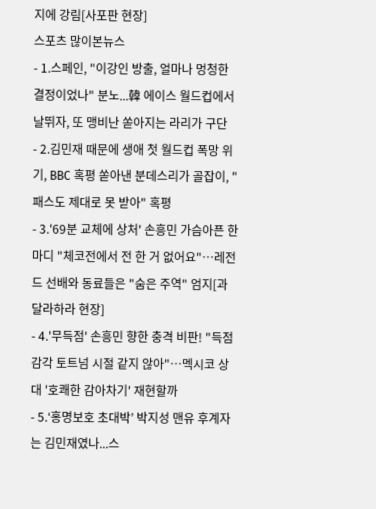지에 강림[사포판 현장]
스포츠 많이본뉴스
- 1.스페인, "이강인 방출, 얼마나 멍청한 결정이었나" 분노...韓 에이스 월드컵에서 날뛰자, 또 맹비난 쏟아지는 라리가 구단
- 2.김민재 때문에 생애 첫 월드컵 폭망 위기, BBC 혹평 쏟아낸 분데스리가 골잡이, "패스도 제대로 못 받아" 혹평
- 3.'69분 교체에 상처' 손흥민 가슴아픈 한마디 "체코전에서 전 한 거 없어요"…레전드 선배와 동료들은 "숨은 주역" 엄지[과달라하라 현장]
- 4.'무득점' 손흥민 향한 충격 비판! "득점 감각 토트넘 시절 같지 않아"…멕시코 상대 '호쾌한 감아차기' 재현할까
- 5.‘홍명보호 초대박’ 박지성 맨유 후계자는 김민재였나...스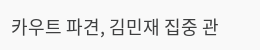카우트 파견, 김민재 집중 관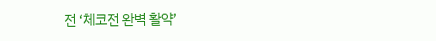전 ‘체코전 완벽 활약’